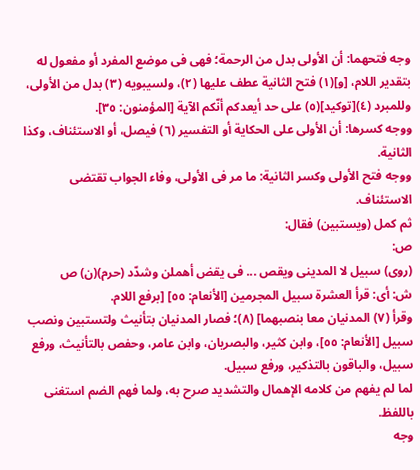وجه فتحهما: أن الأولى بدل من الرحمة؛ فهى فى موضع المفرد أو مفعول له بتقدير اللام، [و](١) فتح الثانية عطف عليها (٢)، ولسيبويه (٣) بدل من الأولى، وللمبرد (٤)[توكيد](٥) على حد أيعدكم أنّكم الآية [المؤمنون: ٣٥].
ووجه كسرها: أن الأولى على الحكاية أو التفسير (٦) فيصل، أو الاستئناف، وكذا الثانية.
ووجه فتح الأولى وكسر الثانية: ما مر فى الأولى، وفاء الجواب تقتضى الاستئناف.
ثم كمل (ويستبين) فقال:
ص:
(روى) سبيل لا المدينى ويقص ... فى يقض أهملن وشدّد (حرم)(ن) ص
ش: أى: قرأ العشرة سبيل المجرمين [الأنعام: ٥٥] [برفع اللام.
وقرأ (٧) المدنيان معا بنصبهما] (٨)؛ فصار المدنيان بتأنيث ولتستبين ونصب سبيل [الأنعام: ٥٥]، وابن كثير، والبصريان، وابن عامر، وحفص بالتأنيث، ورفع سبيل، والباقون بالتذكير، ورفع سبيل.
لما لم يفهم من كلامه الإهمال والتشديد صرح به، ولما فهم الضم استغنى باللفظ.
وجه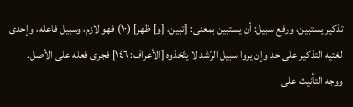تذكير يستبين، ورفع سبيل: أن يستبين بمعنى: [تبين، [و] ظهر] (١٠) فهو لازم، وسبيل فاعله، وإحدى لغتيه التذكير على حد وإن يروا سبيل الرّشد لا يتّخذوه [الأعراف: ١٤٦] فجرى فعله على الأصل.
ووجه التأنيث على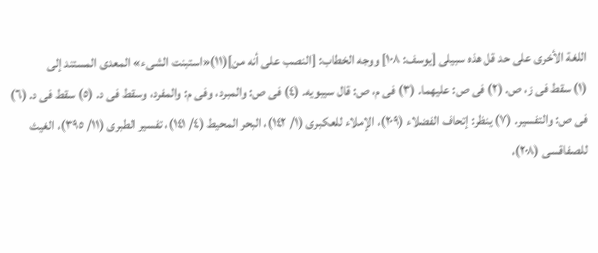اللغة الأخرى على حد قل هذه سبيلى [يوسف: ١٠٨] ووجه الخطاب: [النصب على أنه من](١١)«استبنت الشىء» المعدى المستند إلى
(١) سقط فى ز، ص. (٢) فى ص: عليهما. (٣) فى م، ص: قال سيبويه. (٤) فى ص: والمبرد، وفى م: والمفرد، وسقط فى د. (٥) سقط فى د. (٦) فى ص: والتفسير. (٧) ينظر: إتحاف الفضلاء (٢٠٩)، الإملاء للعكبرى (١/ ١٤٢)، البحر المحيط (٤/ ١٤١)، تفسير الطبرى (١١/ ٣٩٥)، الغيث للصفاقسى (٢٠٨)،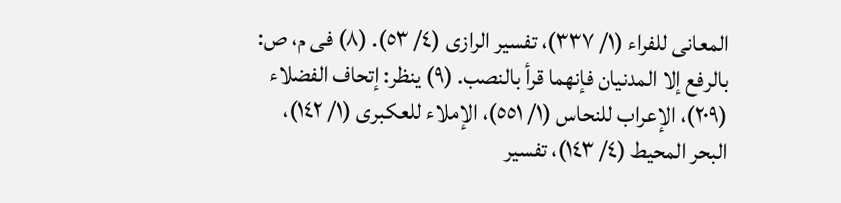المعانى للفراء (١/ ٣٣٧)، تفسير الرازى (٤/ ٥٣). (٨) فى م، ص: بالرفع إلا المدنيان فإنهما قرأ بالنصب. (٩) ينظر: إتحاف الفضلاء (٢٠٩)، الإعراب للنحاس (١/ ٥٥١)، الإملاء للعكبرى (١/ ١٤٢)، البحر المحيط (٤/ ١٤٣)، تفسير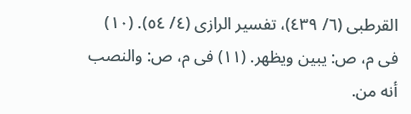القرطبى (٦/ ٤٣٩)، تفسير الرازى (٤/ ٥٤). (١٠) فى م، ص: يبين ويظهر. (١١) فى م، ص: والنصب أنه من.